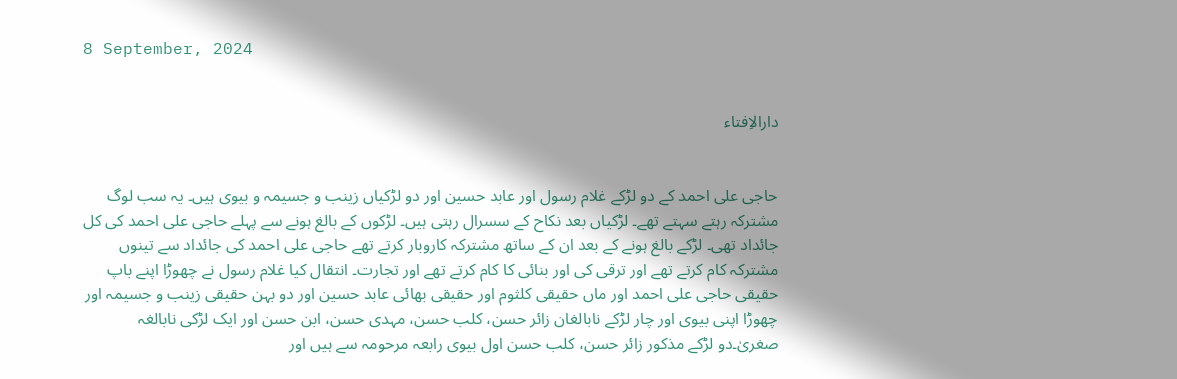8 September, 2024


دارالاِفتاء


حاجی علی احمد کے دو لڑکے غلام رسول اور عابد حسین اور دو لڑکیاں زینب و جسیمہ و بیوی ہیں۔ یہ سب لوگ مشترکہ رہتے سہتے تھے۔ لڑکیاں بعد نکاح کے سسرال رہتی ہیں۔ لڑکوں کے بالغ ہونے سے پہلے حاجی علی احمد کی کل جائداد تھی۔ لڑکے بالغ ہونے کے بعد ان کے ساتھ مشترکہ کاروبار کرتے تھے حاجی علی احمد کی جائداد سے تینوں مشترکہ کام کرتے تھے اور ترقی کی اور بنائی کا کام کرتے تھے اور تجارت۔ انتقال کیا غلام رسول نے چھوڑا اپنے باپ حقیقی حاجی علی احمد اور ماں حقیقی کلثوم اور حقیقی بھائی عابد حسین اور دو بہن حقیقی زینب و جسیمہ اور چھوڑا اپنی بیوی اور چار لڑکے نابالغان زائر حسن، کلب حسن، مہدی حسن، ابن حسن اور ایک لڑکی نابالغہ صغریٰ۔دو لڑکے مذکور زائر حسن، کلب حسن اول بیوی رابعہ مرحومہ سے ہیں اور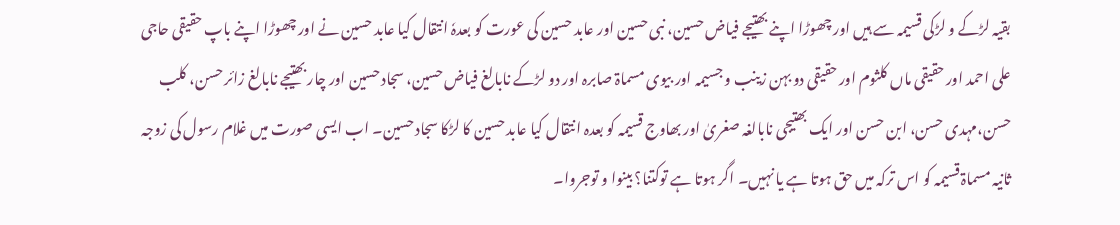بقیہ لڑکے و لڑکی قسیمہ سے ہیں اور چھوڑا اپنے بھتیجے فیاض حسین، نبی حسین اور عابد حسین کی عورت کو بعدہٗ انتقال کیا عابد حسین نے اور چھوڑا اپنے باپ حقیقی حاجی علی احمد اور حقیقی ماں کلثوم اور حقیقی دو بہن زینب و جسیمہ اور بیوی مسماۃ صابرہ اور دو لڑکے نابالغ فیاض حسین، سجاد حسین اور چار بھتیجے نابالغ زائر حسن، کلب حسن،مہدی حسن، ابن حسن اور ایک بھتیجی نابالغہ صغریٰ اور بھاوج قسیمہ کو بعدہ انتقال کیا عابد حسین کا لڑکا سجاد حسین۔ اب ایسی صورت میں غلام رسول کی زوجہ ثانیہ مسماۃ قسیمہ کو اس ترکہ میں حق ہوتا ہے یا نہیں۔ اگر ہوتا ہے توکتنا؟ بینوا و توجروا۔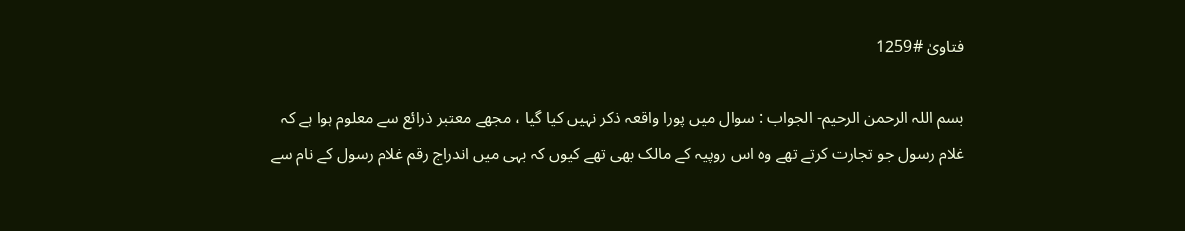فتاویٰ #1259

بسم اللہ الرحمن الرحیم- الجواب : سوال میں پورا واقعہ ذکر نہیں کیا گیا ، مجھے معتبر ذرائع سے معلوم ہوا ہے کہ غلام رسول جو تجارت کرتے تھے وہ اس روپیہ کے مالک بھی تھے کیوں کہ بہی میں اندراج رقم غلام رسول کے نام سے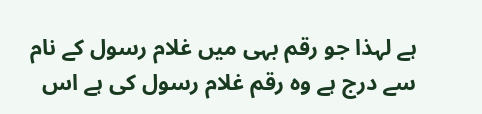ہے لہذا جو رقم بہی میں غلام رسول کے نام سے درج ہے وہ رقم غلام رسول کی ہے اس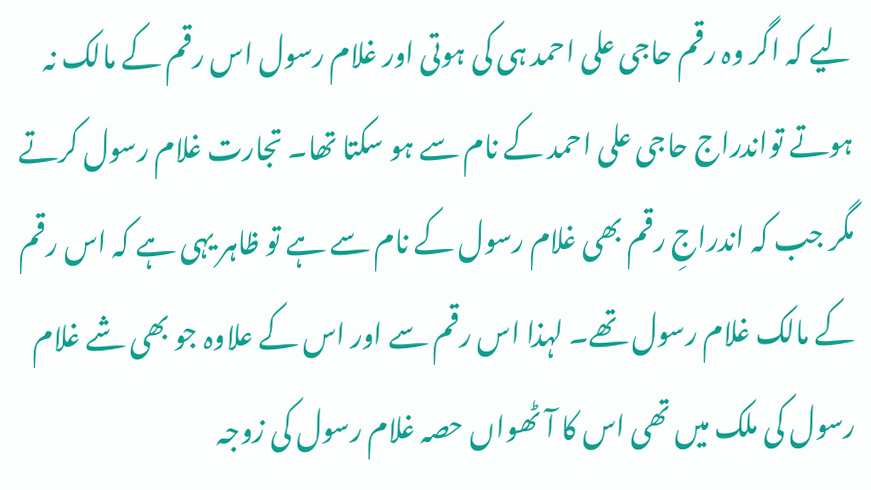لیے کہ اگر وہ رقم حاجی علی احمد ہی کی ہوتی اور غلام رسول اس رقم کے مالک نہ ہوتے تواندراج حاجی علی احمد کے نام سے ہو سکتا تھا۔ تجارت غلام رسول کرتے مگر جب کہ اندراجِ رقم بھی غلام رسول کے نام سے ہے تو ظاہر یہی ہے کہ اس رقم کے مالک غلام رسول تھے۔ لہذا اس رقم سے اور اس کے علاوہ جو بھی شے غلام رسول کی ملک میں تھی اس کا آٹھواں حصہ غلام رسول کی زوجہ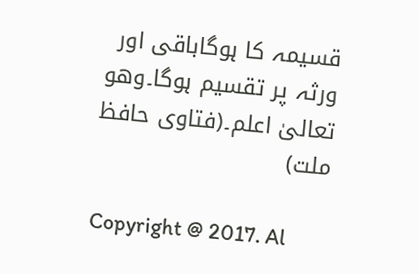قسیمہ کا ہوگاباقی اور ورثہ پر تقسیم ہوگا۔وھو تعالیٰ اعلم۔(فتاوی حافظ ملت)

Copyright @ 2017. Al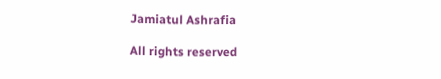Jamiatul Ashrafia

All rights reserved